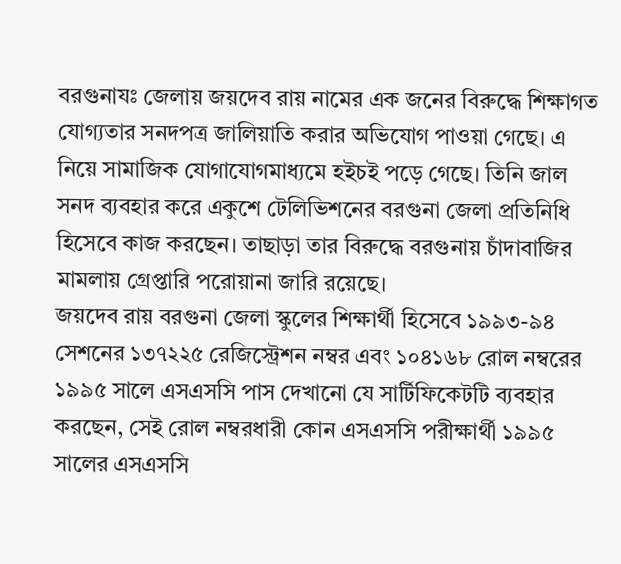বরগুনাযঃ জেলায় জয়দেব রায় নামের এক জনের বিরুদ্ধে শিক্ষাগত যোগ্যতার সনদপত্র জালিয়াতি করার অভিযোগ পাওয়া গেছে। এ নিয়ে সামাজিক যোগাযোগমাধ্যমে হইচই পড়ে গেছে। তিনি জাল সনদ ব্যবহার করে একুশে টেলিভিশনের বরগুনা জেলা প্রতিনিধি হিসেবে কাজ করছেন। তাছাড়া তার বিরুদ্ধে বরগুনায় চাঁদাবাজির মামলায় গ্রেপ্তারি পরোয়ানা জারি রয়েছে।
জয়দেব রায় বরগুনা জেলা স্কুলের শিক্ষার্থী হিসেবে ১৯৯৩-৯৪ সেশনের ১৩৭২২৫ রেজিস্ট্রেশন নম্বর এবং ১০৪১৬৮ রোল নম্বরের ১৯৯৫ সালে এসএসসি পাস দেখানো যে সার্টিফিকেটটি ব্যবহার করছেন, সেই রোল নম্বরধারী কোন এসএসসি পরীক্ষার্থী ১৯৯৫ সালের এসএসসি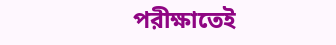পরীক্ষাতেই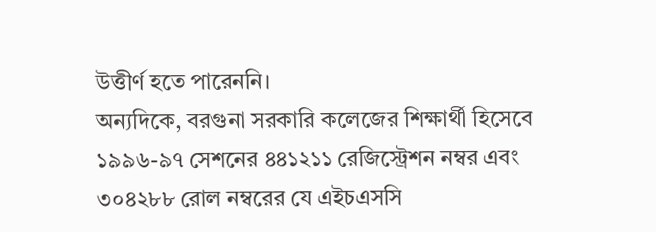উত্তীর্ণ হতে পারেননি।
অন্যদিকে, বরগুনা সরকারি কলেজের শিক্ষার্থী হিসেবে ১৯৯৬-৯৭ সেশনের ৪৪১২১১ রেজিস্ট্রেশন নম্বর এবং ৩০৪২৮৮ রোল নম্বরের যে এইচএসসি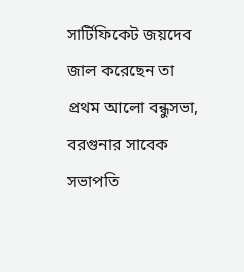সার্টিফিকেট জয়দেব জাল করেছেন তা প্রথম আলো বন্ধুসভা, বরগুনার সাবেক সভাপতি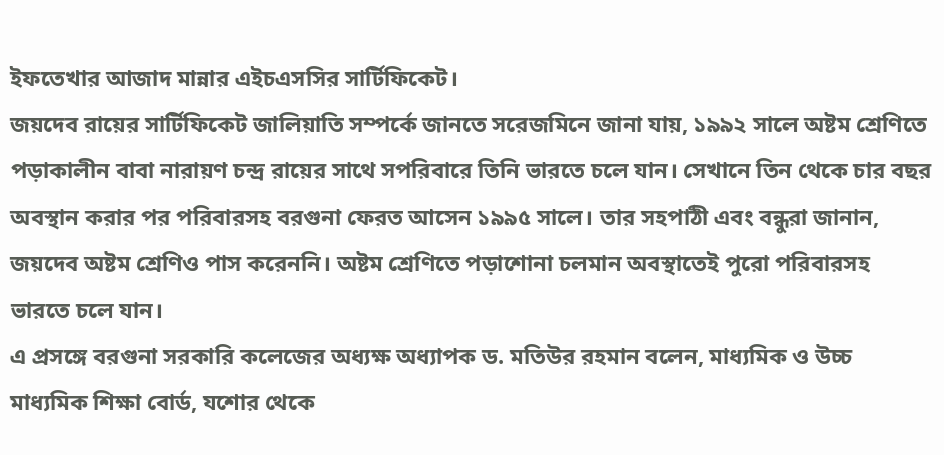ইফতেখার আজাদ মান্নার এইচএসসির সার্টিফিকেট।
জয়দেব রায়ের সার্টিফিকেট জালিয়াতি সম্পর্কে জানতে সরেজমিনে জানা যায়, ১৯৯২ সালে অষ্টম শ্রেণিতে পড়াকালীন বাবা নারায়ণ চন্দ্র রায়ের সাথে সপরিবারে তিনি ভারতে চলে যান। সেখানে তিন থেকে চার বছর অবস্থান করার পর পরিবারসহ বরগুনা ফেরত আসেন ১৯৯৫ সালে। তার সহপাঠী এবং বন্ধুরা জানান, জয়দেব অষ্টম শ্রেণিও পাস করেননি। অষ্টম শ্রেণিতে পড়াশোনা চলমান অবস্থাতেই পুরো পরিবারসহ ভারতে চলে যান।
এ প্রসঙ্গে বরগুনা সরকারি কলেজের অধ্যক্ষ অধ্যাপক ড. মতিউর রহমান বলেন, মাধ্যমিক ও উচ্চ মাধ্যমিক শিক্ষা বোর্ড, যশোর থেকে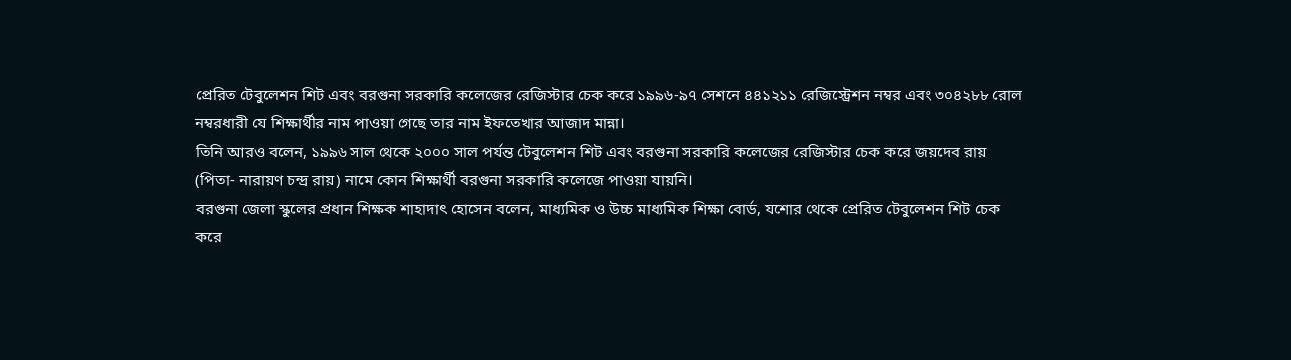প্রেরিত টেবুলেশন শিট এবং বরগুনা সরকারি কলেজের রেজিস্টার চেক করে ১৯৯৬-৯৭ সেশনে ৪৪১২১১ রেজিস্ট্রেশন নম্বর এবং ৩০৪২৮৮ রোল নম্বরধারী যে শিক্ষার্থীর নাম পাওয়া গেছে তার নাম ইফতেখার আজাদ মান্না।
তিনি আরও বলেন, ১৯৯৬ সাল থেকে ২০০০ সাল পর্যন্ত টেবুলেশন শিট এবং বরগুনা সরকারি কলেজের রেজিস্টার চেক করে জয়দেব রায় (পিতা- নারায়ণ চন্দ্র রায়) নামে কোন শিক্ষার্থী বরগুনা সরকারি কলেজে পাওয়া যায়নি।
বরগুনা জেলা স্কুলের প্রধান শিক্ষক শাহাদাৎ হোসেন বলেন, মাধ্যমিক ও উচ্চ মাধ্যমিক শিক্ষা বোর্ড, যশোর থেকে প্রেরিত টেবুলেশন শিট চেক করে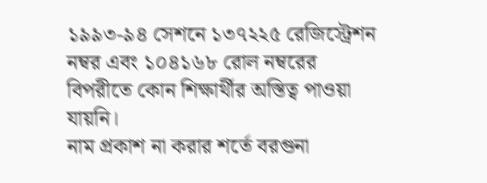১৯৯৩-৯৪ সেশনে ১৩৭২২৫ রেজিস্ট্রেশন নম্বর এবং ১০৪১৬৮ রোল নম্বরের বিপরীতে কোন শিক্ষার্থীর অস্তিত্ব পাওয়া যায়নি।
নাম প্রকাশ না করার শর্তে বরগুনা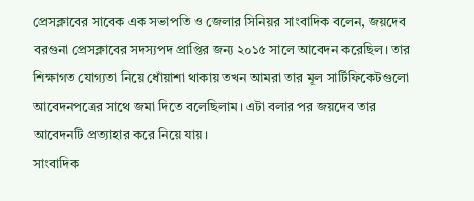প্রেসক্লাবের সাবেক এক সভাপতি ও জেলার সিনিয়র সাংবাদিক বলেন, জয়দেব বরগুনা প্রেসক্লাবের সদস্যপদ প্রাপ্তির জন্য ২০১৫ সালে আবেদন করেছিল। তার শিক্ষাগত যোগ্যতা নিয়ে ধোঁয়াশা থাকায় তখন আমরা তার মূল সার্টিফিকেটগুলো আবেদনপত্রের সাথে জমা দিতে বলেছিলাম। এটা বলার পর জয়দেব তার আবেদনটি প্রত্যাহার করে নিয়ে যায়।
সাংবাদিক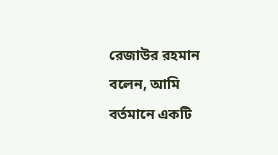রেজাউর রহমান বলেন, আমি বর্তমানে একটি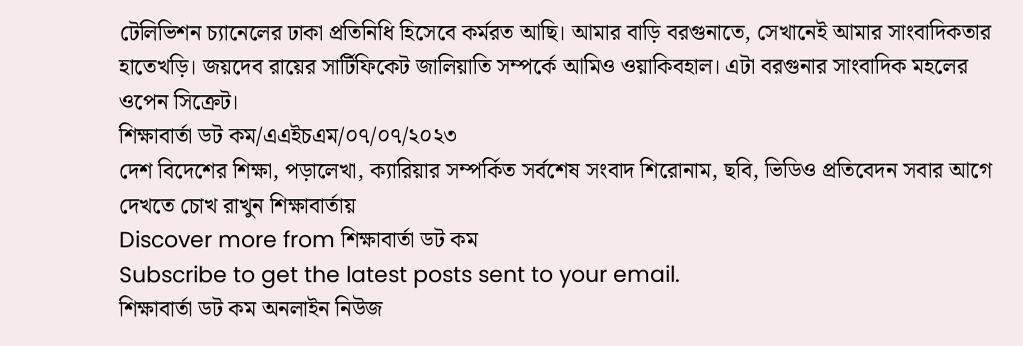টেলিভিশন চ্যানেলের ঢাকা প্রতিনিধি হিসেবে কর্মরত আছি। আমার বাড়ি বরগুনাতে, সেখানেই আমার সাংবাদিকতার হাতেখড়ি। জয়দেব রায়ের সার্টিফিকেট জালিয়াতি সম্পর্কে আমিও ওয়াকিবহাল। এটা বরগুনার সাংবাদিক মহলের ওপেন সিক্রেট।
শিক্ষাবার্তা ডট কম/এএইচএম/০৭/০৭/২০২৩
দেশ বিদেশের শিক্ষা, পড়ালেখা, ক্যারিয়ার সম্পর্কিত সর্বশেষ সংবাদ শিরোনাম, ছবি, ভিডিও প্রতিবেদন সবার আগে দেখতে চোখ রাখুন শিক্ষাবার্তায়
Discover more from শিক্ষাবার্তা ডট কম
Subscribe to get the latest posts sent to your email.
শিক্ষাবার্তা ডট কম অনলাইন নিউজ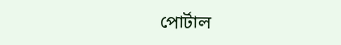পোর্টাল